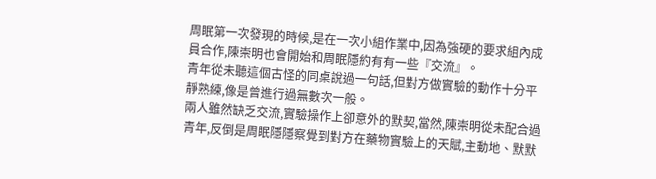周眠第一次發現的時候,是在一次小組作業中,因為強硬的要求組內成員合作,陳崇明也會開始和周眠隱約有有一些『交流』。
青年從未聽這個古怪的同桌說過一句話,但對方做實驗的動作十分平靜熟練,像是曾進行過無數次一般。
兩人雖然缺乏交流,實驗操作上卻意外的默契,當然,陳崇明從未配合過青年,反倒是周眠隱隱察覺到對方在藥物實驗上的天賦,主動地、默默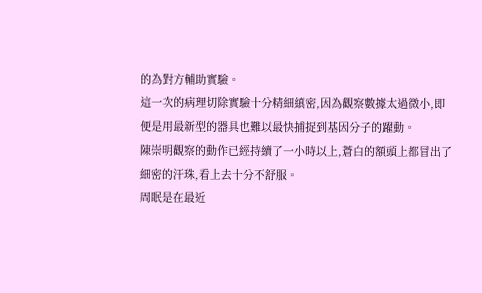的為對方輔助實驗。
這一次的病理切除實驗十分精細縝密,因為觀察數據太過微小,即便是用最新型的器具也難以最快捕捉到基因分子的躍動。
陳崇明觀察的動作已經持續了一小時以上,蒼白的額頭上都冒出了細密的汗珠,看上去十分不舒服。
周眠是在最近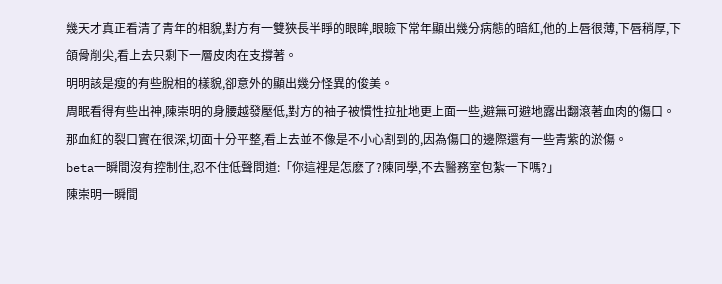幾天才真正看清了青年的相貌,對方有一雙狹長半睜的眼眸,眼瞼下常年顯出幾分病態的暗紅,他的上唇很薄,下唇稍厚,下頜骨削尖,看上去只剩下一層皮肉在支撐著。
明明該是瘦的有些脫相的樣貌,卻意外的顯出幾分怪異的俊美。
周眠看得有些出神,陳崇明的身腰越發壓低,對方的袖子被慣性拉扯地更上面一些,避無可避地露出翻滾著血肉的傷口。
那血紅的裂口實在很深,切面十分平整,看上去並不像是不小心割到的,因為傷口的邊際還有一些青紫的淤傷。
beta一瞬間沒有控制住,忍不住低聲問道:「你這裡是怎麽了?陳同學,不去醫務室包紮一下嗎?」
陳崇明一瞬間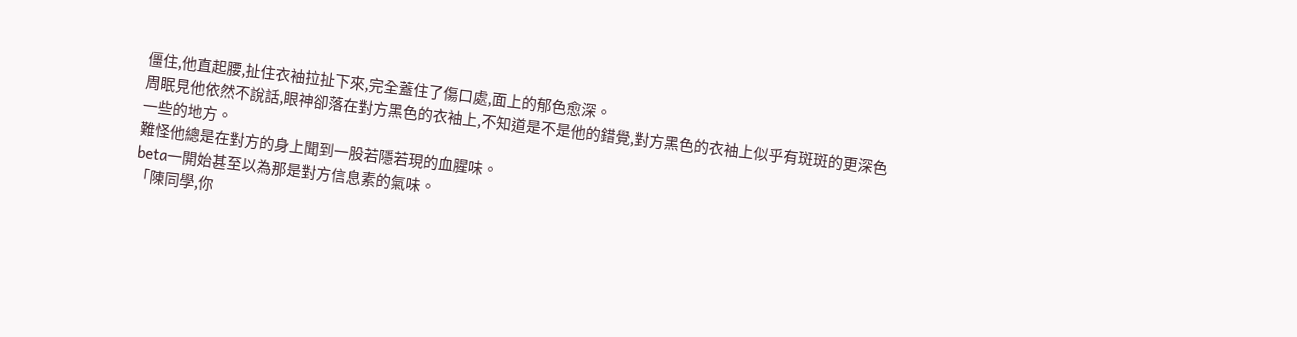僵住,他直起腰,扯住衣袖拉扯下來,完全蓋住了傷口處,面上的郁色愈深。
周眠見他依然不說話,眼神卻落在對方黑色的衣袖上,不知道是不是他的錯覺,對方黑色的衣袖上似乎有斑斑的更深色一些的地方。
難怪他總是在對方的身上聞到一股若隱若現的血腥味。
beta一開始甚至以為那是對方信息素的氣味。
「陳同學,你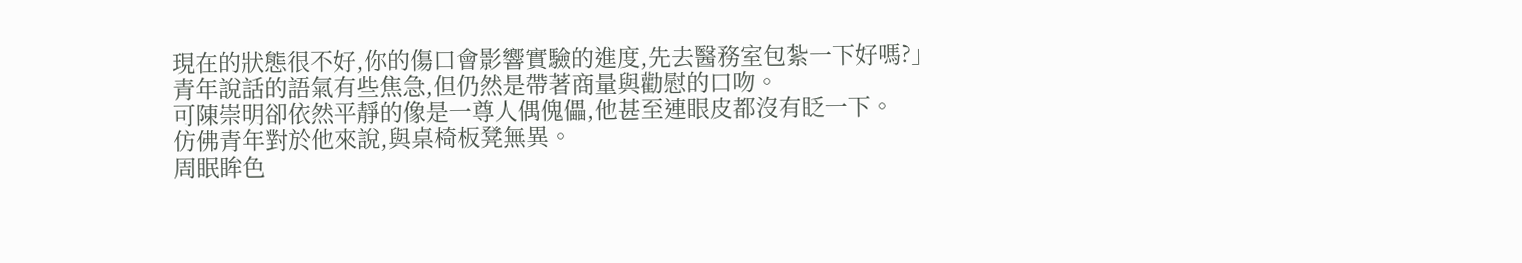現在的狀態很不好,你的傷口會影響實驗的進度,先去醫務室包紮一下好嗎?」
青年說話的語氣有些焦急,但仍然是帶著商量與勸慰的口吻。
可陳崇明卻依然平靜的像是一尊人偶傀儡,他甚至連眼皮都沒有眨一下。
仿佛青年對於他來說,與桌椅板凳無異。
周眠眸色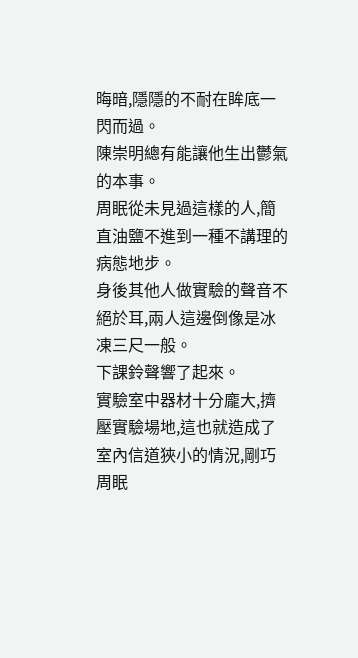晦暗,隱隱的不耐在眸底一閃而過。
陳崇明總有能讓他生出鬱氣的本事。
周眠從未見過這樣的人,簡直油鹽不進到一種不講理的病態地步。
身後其他人做實驗的聲音不絕於耳,兩人這邊倒像是冰凍三尺一般。
下課鈴聲響了起來。
實驗室中器材十分龐大,擠壓實驗場地,這也就造成了室內信道狹小的情況,剛巧周眠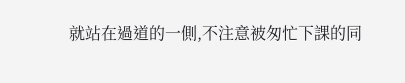就站在過道的一側,不注意被匆忙下課的同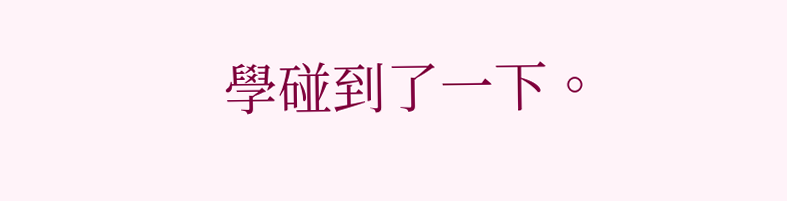學碰到了一下。